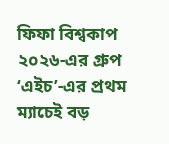ফিফা বিশ্বকাপ ২০২৬-এর গ্রুপ ‘এইচ’-এর প্রথম ম্যাচেই বড়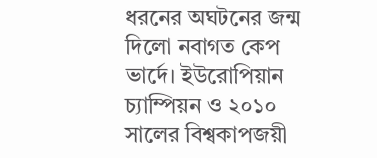ধরনের অঘটনের জন্ম দিলো নবাগত কেপ ভার্দে। ইউরোপিয়ান চ্যাম্পিয়ন ও ২০১০ সালের বিশ্বকাপজয়ী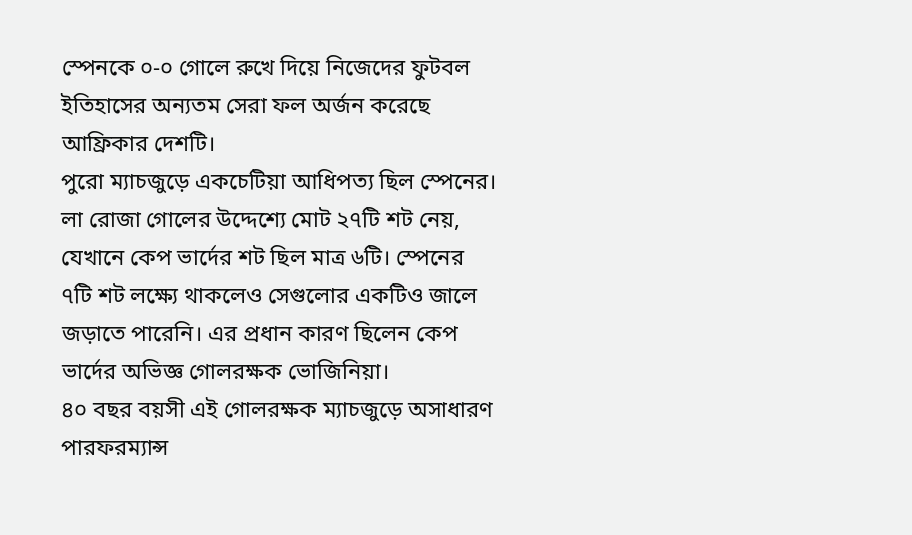স্পেনকে ০-০ গোলে রুখে দিয়ে নিজেদের ফুটবল ইতিহাসের অন্যতম সেরা ফল অর্জন করেছে আফ্রিকার দেশটি।
পুরো ম্যাচজুড়ে একচেটিয়া আধিপত্য ছিল স্পেনের। লা রোজা গোলের উদ্দেশ্যে মোট ২৭টি শট নেয়, যেখানে কেপ ভার্দের শট ছিল মাত্র ৬টি। স্পেনের ৭টি শট লক্ষ্যে থাকলেও সেগুলোর একটিও জালে জড়াতে পারেনি। এর প্রধান কারণ ছিলেন কেপ ভার্দের অভিজ্ঞ গোলরক্ষক ভোজিনিয়া।
৪০ বছর বয়সী এই গোলরক্ষক ম্যাচজুড়ে অসাধারণ পারফরম্যান্স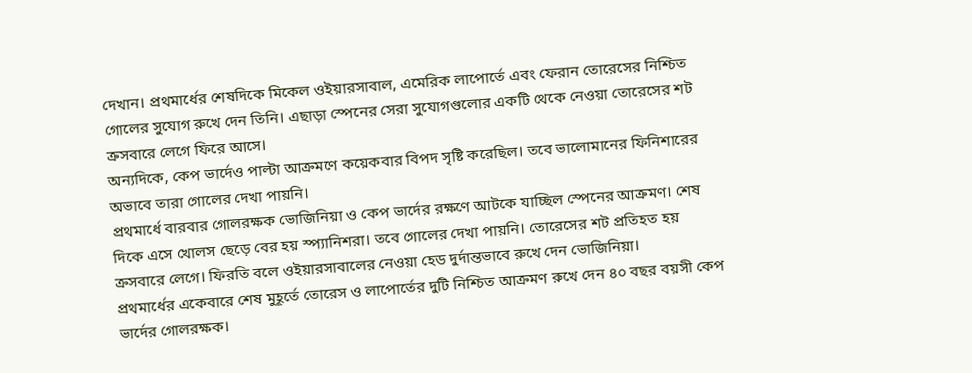দেখান। প্রথমার্ধের শেষদিকে মিকেল ওইয়ারসাবাল, এমেরিক লাপোর্তে এবং ফেরান তোরেসের নিশ্চিত গোলের সুযোগ রুখে দেন তিনি। এছাড়া স্পেনের সেরা সুযোগগুলোর একটি থেকে নেওয়া তোরেসের শট ক্রসবারে লেগে ফিরে আসে।
অন্যদিকে, কেপ ভার্দেও পাল্টা আক্রমণে কয়েকবার বিপদ সৃষ্টি করেছিল। তবে ভালোমানের ফিনিশারের অভাবে তারা গোলের দেখা পায়নি।
প্রথমার্ধে বারবার গোলরক্ষক ভোজিনিয়া ও কেপ ভার্দের রক্ষণে আটকে যাচ্ছিল স্পেনের আক্রমণ। শেষ দিকে এসে খোলস ছেড়ে বের হয় স্প্যানিশরা। তবে গোলের দেখা পায়নি। তোরেসের শট প্রতিহত হয় ক্রসবারে লেগে। ফিরতি বলে ওইয়ারসাবালের নেওয়া হেড দুর্দান্তভাবে রুখে দেন ভোজিনিয়া।
প্রথমার্ধের একেবারে শেষ মুহূর্তে তোরেস ও লাপোর্তের দুটি নিশ্চিত আক্রমণ রুখে দেন ৪০ বছর বয়সী কেপ ভার্দের গোলরক্ষক।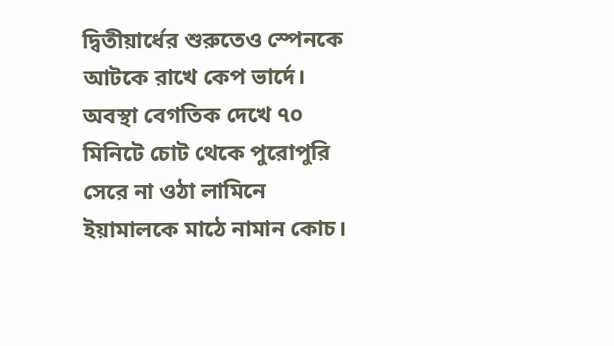দ্বিতীয়ার্ধের শুরুতেও স্পেনকে আটকে রাখে কেপ ভার্দে। অবস্থা বেগতিক দেখে ৭০ মিনিটে চোট থেকে পুরোপুরি সেরে না ওঠা লামিনে ইয়ামালকে মাঠে নামান কোচ।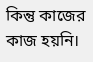কিন্তু কাজের কাজ হয়নি।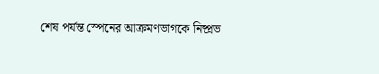শেষ পর্যন্ত স্পেনের আক্রমণভাগকে নিষ্প্রভ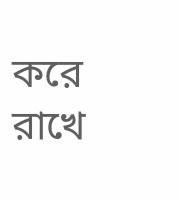করে রাখে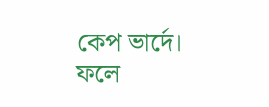কেপ ভার্দে। ফলে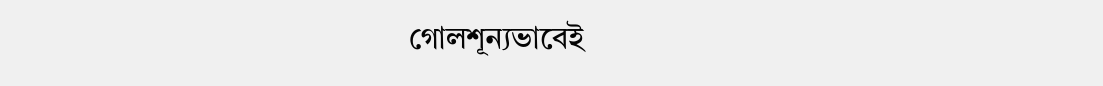গোলশূন্যভাবেই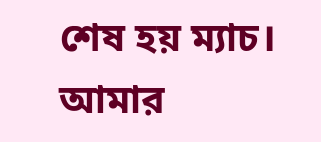শেষ হয় ম্যাচ।
আমার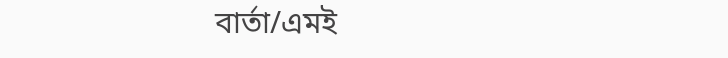বার্তা/এমই